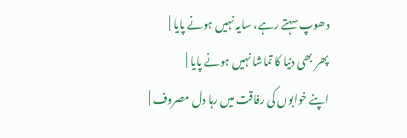دھوپ سہتے رہے، سایہ نہیں ہونے پایا |
پھر بھی دنیا کا تماشا نہیں ہونے پایا |
اپنے خوابوں کی رفاقت میں رہا دل مصروف |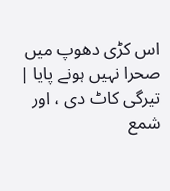اس کڑی دھوپ میں صحرا نہیں ہونے پایا |
تیرگی کاٹ دی ، اور شمع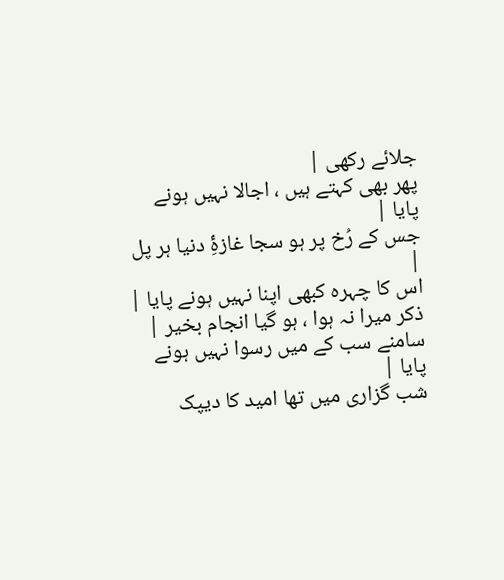جلائے رکھی |
پھر بھی کہتے ہیں ، اجالا نہیں ہونے پایا |
جس کے رُخ پر ہو سجا غازۂِ دنیا ہر پل |
اس کا چہرہ کبھی اپنا نہیں ہونے پایا |
ذکر میرا نہ ہوا ، ہو گیا انجام بخیر |
سامنے سب کے میں رسوا نہیں ہونے پایا |
شب گزاری میں تھا امید کا دیپک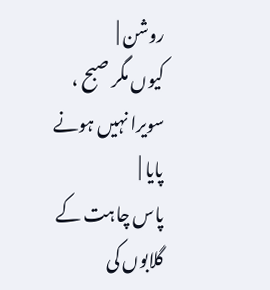روشن |
کیوں مگر صبح ، سویرا نہیں ہونے پایا |
پاس چاہت کے گلابوں کی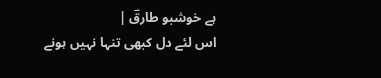ہے خوشبو طارقؔ |
اس لئے دل کبھی تنہا نہیں ہونے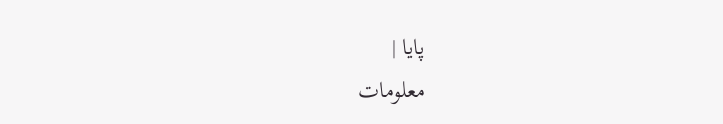پایا |
معلومات